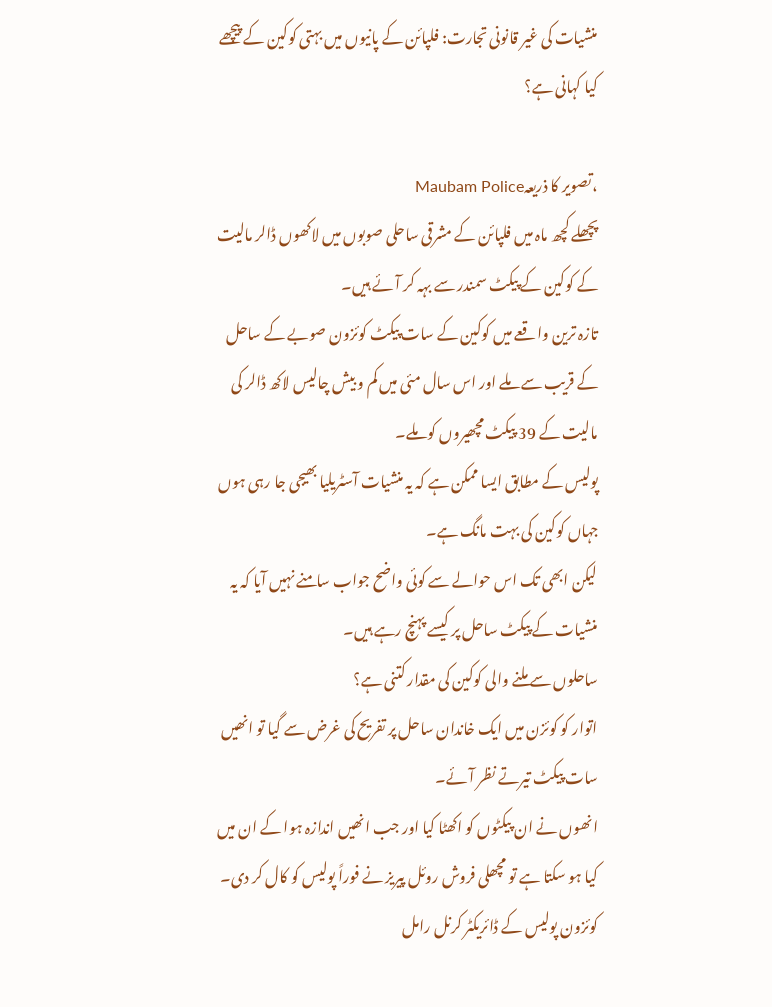منشیات کی غیر قانونی تجارت: فلپائن کے پانیوں میں بہتی کوکین کے پیچھے کیا کہانی ہے؟

،تصویر کا ذریعہMaubam Police
پچھلے کچھ ماہ میں فلپائن کے مشرقی ساحلی صوبوں میں لاکھوں ڈالر مالیت کے کوکین کے پیکٹ سمندر سے بہہ کر آئے ہیں۔
تازہ ترین واقعے میں کوکین کے سات پیکٹ کوئزون صوبے کے ساحل کے قریب سے ملے اور اس سال مئی میں کم و بیش چالیس لاکھ ڈالر کی مالیت کے 39 پیکٹ مچھیروں کو ملے۔
پولیس کے مطابق ایسا ممکن ہے کہ یہ منشیات آسٹریلیا بھیجی جا رہی ہوں جہاں کوکین کی بہت مانگ ہے۔
لیکن ابھی تک اس حوالے سے کوئی واضح جواب سامنے نہیں آیا کہ یہ منشیات کے پیکٹ ساحل پر کیسے پہنچ رہے ہیں۔
ساحلوں سے ملنے والی کوکین کی مقدار کتنی ہے؟
اتوار کو کوئزن میں ایک خاندان ساحل پر تفریح کی غرض سے گیا تو انھیں سات پیکٹ تیرتے نظر آئے۔
انھوں نے ان پیکٹوں کو اکھٹا کیا اور جب انھیں اندازہ ہوا کے ان میں کیا ہو سکتا ہے تو مچھلی فروش روئل پیریز نے فوراً پولیس کو کال کر دی۔
کوئزون پولیس کے ڈائریکٹر کرنل رامل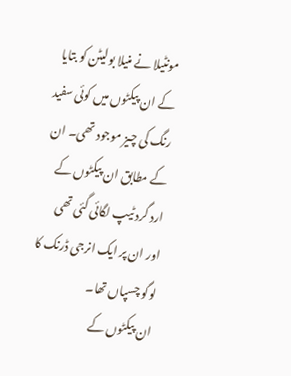مونٹیلا نے منیلا بولیٹن کو بتایا کے ان پیکٹوں میں کوئی سفید رنگ کی چیز موجود تھی۔ ان کے مطابق ان پیکٹوں کے ارد گرد ٹیپ لگائی گئی تھی اور ان پر ایک انرجی ڈرنک کا لوگو چسپاں تھا۔
ان پیکٹوں کے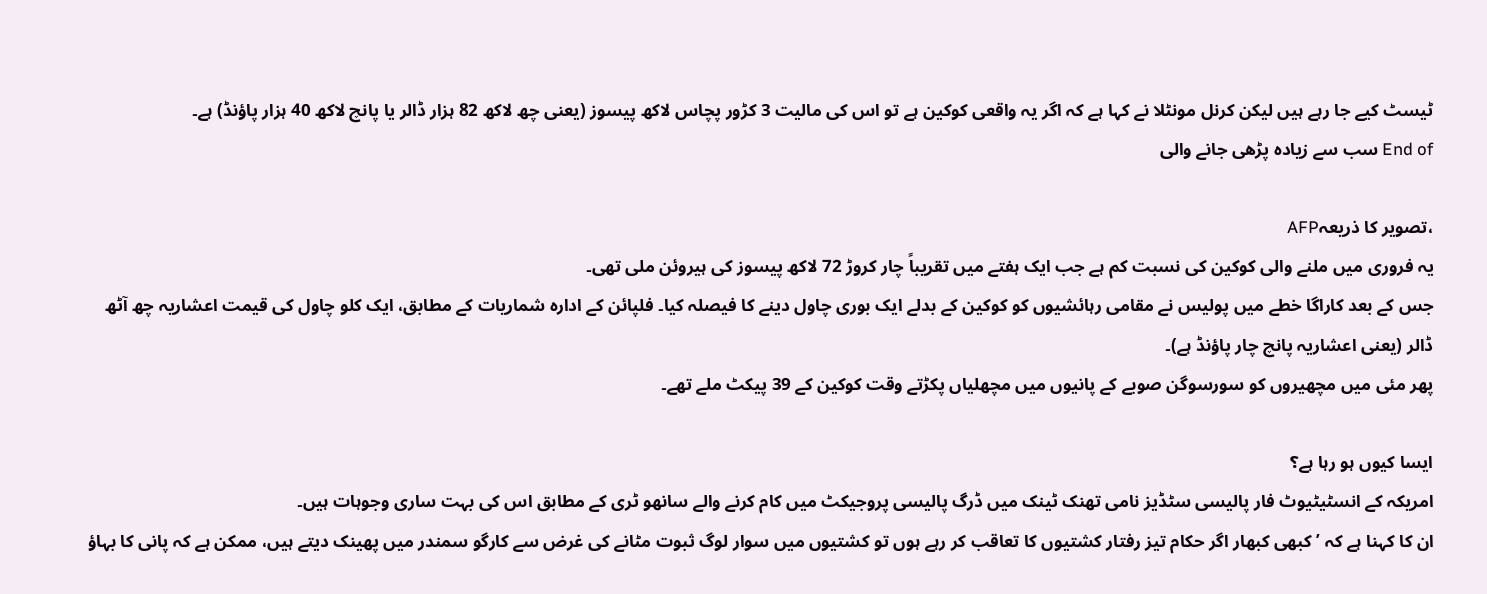ٹیسٹ کیے جا رہے ہیں لیکن کرنل مونٹلا نے کہا ہے کہ اگر یہ واقعی کوکین ہے تو اس کی مالیت 3 کڑور پچاس لاکھ پیسوز (یعنی چھ لاکھ 82 ہزار ڈالر یا پانچ لاکھ 40 ہزار پاؤنڈ) ہے۔
End of سب سے زیادہ پڑھی جانے والی

،تصویر کا ذریعہAFP
یہ فروری میں ملنے والی کوکین کی نسبت کم ہے جب ایک ہفتے میں تقریباً چار کروڑ 72 لاکھ پیسوز کی ہیروئن ملی تھی۔
جس کے بعد کاراگا خطے میں پولیس نے مقامی رہائشیوں کو کوکین کے بدلے ایک بوری چاول دینے کا فیصلہ کیا۔ فلپائن کے ادارہ شماریات کے مطابق، ایک کلو چاول کی قیمت اعشاریہ چھ آٹھ ڈالر (یعنی اعشاریہ پانچ چار پاؤنڈ ہے)۔
پھر مئی میں مچھیروں کو سورسوگن صوبے کے پانیوں میں مچھلیاں پکڑتے وقت کوکین کے 39 پیکٹ ملے تھے۔

ایسا کیوں ہو رہا ہے؟
امریکہ کے انسٹیٹیوٹ فار پالیسی سٹڈیز نامی تھنک ٹینک میں ڈرگ پالیسی پروجیکٹ میں کام کرنے والے سانھو ٹری کے مطابق اس کی بہت ساری وجوہات ہیں۔
ان کا کہنا ہے کہ ’کبھی کبھار اگر حکام تیز رفتار کشتیوں کا تعاقب کر رہے ہوں تو کشتیوں میں سوار لوگ ثبوت مٹانے کی غرض سے کارگو سمندر میں پھینک دیتے ہیں، ممکن ہے کہ پانی کا بہاؤ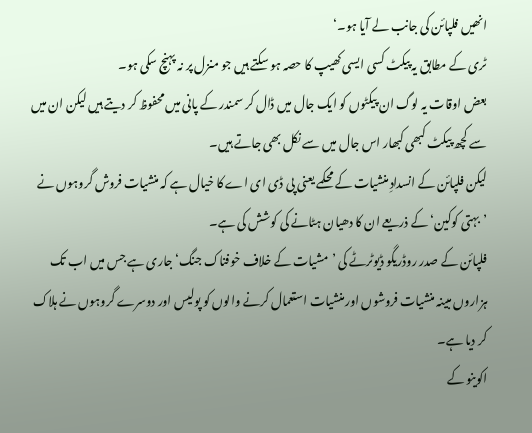انھیں فلپائن کی جانب لے آیا ہو۔‘
ٹری کے مطابق یہ پیکٹ کسی ایسی کھیپ کا حصہ ہو سکتے ہیں جو منزل پر نہ پہنچ سکی ہو۔
بعض اوقات یہ لوگ ان پیکٹوں کو ایک جال میں ڈال کر سمندر کے پانی میں محفوظ کر دیتے ہیں لیکن ان میں سے کچھ پیکٹ کبھی کبھار اس جال میں سے نکل بھی جاتے ہیں۔
لیکن فلپائن کے انسدادِ منشیات کے محکمے یعنی پی ڈی ای اے کا خیال ہے کہ منشیات فروش گروہوں نے ’بہتی کوکین‘ کے ذریعے ان کا دھیان ہٹانے کی کوشش کی ہے۔
فلپائن کے صدر روڈریگو ڈیوٹرٹے کی ’مشیات کے خلاف خوفناک جنگ‘ جاری ہے جس میں اب تک ہزاروں مبینہ منشیات فروشوں اور منشیات استعمال کرنے والوں کو پولیس اور دوسرے گروہوں نے ہلاک کر دیا ہے۔
اکوینو کے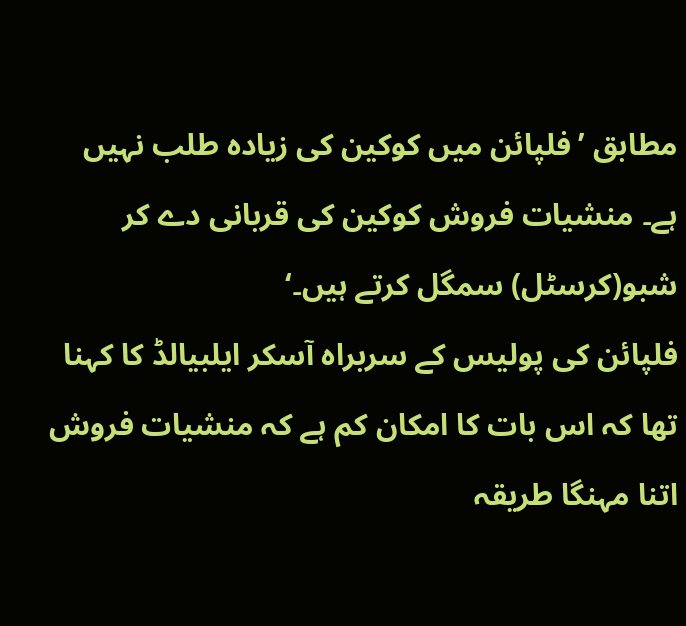مطابق ’فلپائن میں کوکین کی زیادہ طلب نہیں ہے۔ منشیات فروش کوکین کی قربانی دے کر شبو(کرسٹل) سمگل کرتے ہیں۔‘
فلپائن کی پولیس کے سربراہ آسکر ایلبیالڈ کا کہنا تھا کہ اس بات کا امکان کم ہے کہ منشیات فروش اتنا مہنگا طریقہ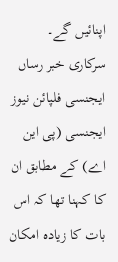اپنائیں گے۔
سرکاری خبر رساں ایجنسی فلپائن نیوز ایجنسی (پی این اے) کے مطابق ان کا کہنا تھا کہ اس بات کا زیادہ امکان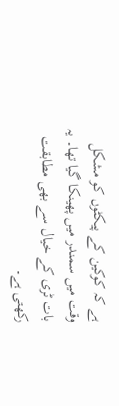ہے کہ کوکین کے پیکٹوں کو مشکل وقت میں سمندر میں پھینکا گیا تھا۔ یہ بات ٹری کے خیال سے بھی مطابقت رکھتی ہے۔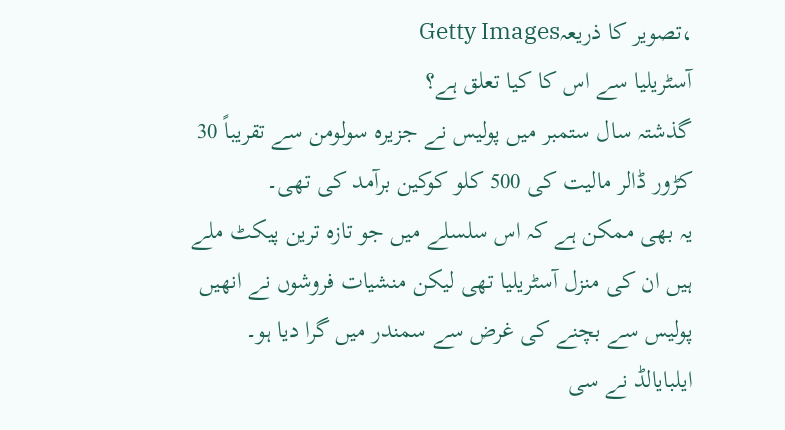،تصویر کا ذریعہGetty Images
آسٹریلیا سے اس کا کیا تعلق ہے؟
گذشتہ سال ستمبر میں پولیس نے جزیرہ سولومن سے تقریباً 30 کڑور ڈالر مالیت کی 500 کلو کوکین برآمد کی تھی۔
یہ بھی ممکن ہے کہ اس سلسلے میں جو تازہ ترین پیکٹ ملے ہیں ان کی منزل آسٹریلیا تھی لیکن منشیات فروشوں نے انھیں پولیس سے بچنے کی غرض سے سمندر میں گرا دیا ہو۔
ایلبایالڈ نے سی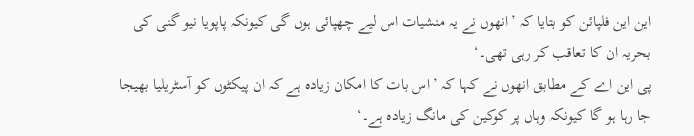این این فلپائن کو بتایا کہ ’انھوں نے یہ منشیات اس لیے چھپائی ہوں گی کیونکہ پاپویا نیو گنی کی بحریہ ان کا تعاقب کر رہی تھی۔‘
پی این اے کے مطابق انھوں نے کہا کہ ’اس بات کا امکان زیادہ ہے کہ ان پیکٹوں کو آسٹریلیا بھیجا جا رہا ہو گا کیونکہ وہاں پر کوکین کی مانگ زیادہ ہے۔‘